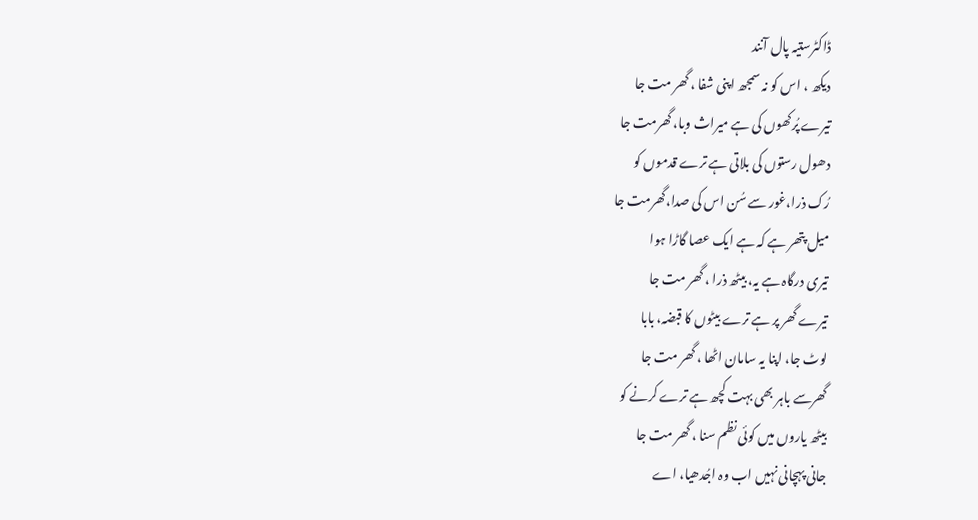ڈاکٹرستیہ پال آنند
دیکھ ، اس کو نہ سمجھ اپنی شفا ، گھر مت جا
تیرے پُرکھوں کی ہے میراث وبا، گھرمت جا
دھول رستوں کی بلاتی ہے ترے قدموں کو
رُک ذرا،غور سے سُن اس کی صدا،گھرمت جا
میل پتھر ہے کہ ہے ایک عصا گاڑا ہوا
تیری درگاہ ہے یہ، بیٹھ ذرا ، گھر مت جا
تیرے گھر پر ہے ترے بیٹوں کا قبضہ، بابا
لوٹ جا، اپنا یہ سامان اٹھا ، گھر مت جا
گھرسے باہر بھی بہت کچھ ہے ترے کرنے کو
بیٹھ یاروں میں کوئی نظم سنا ، گھر مت جا
جانی پہچانی نہیں اب وہ اجُدھیا، اے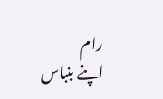رام
اپنے بنباس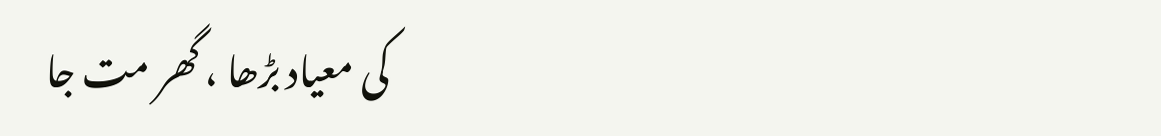کی معیاد بڑھا ، گھر مت جا